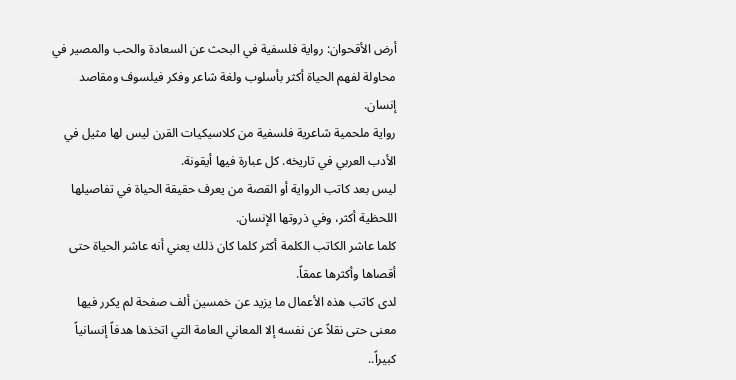أرض الأقحوان: رواية فلسفية في البحث عن السعادة والحب والمصير في محاولة لفهم الحياة أكثر بأسلوب ولغة شاعر وفكر فيلسوف ومقاصد إنسان.
رواية ملحمية شاعرية فلسفية من كلاسيكيات القرن ليس لها مثيل في الأدب العربي في تاريخه. كل عبارة فيها أيقونة.
ليس بعد كاتب الرواية أو القصة من يعرف حقيقة الحياة في تفاصيلها اللحظية أكثر، وفي ذروتها الإنسان.
كلما عاشر الكاتب الكلمة أكثر كلما كان ذلك يعني أنه عاشر الحياة حتى أقصاها وأكثرها عمقاً.
لدى كاتب هذه الأعمال ما يزيد عن خمسين ألف صفحة لم يكرر فيها معنى حتى نقلاً عن نفسه إلا المعاني العامة التي اتخذها هدفاً إنسانياً كبيراً..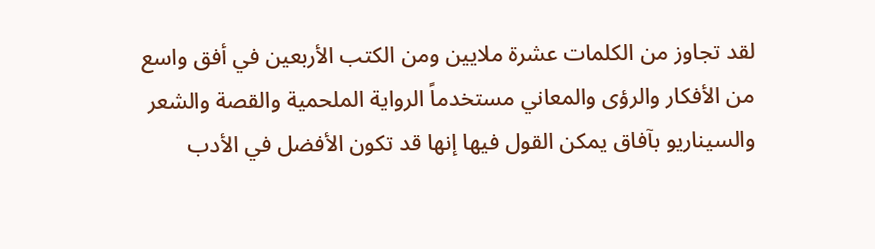لقد تجاوز من الكلمات عشرة ملايين ومن الكتب الأربعين في أفق واسع من الأفكار والرؤى والمعاني مستخدماً الرواية الملحمية والقصة والشعر والسيناريو بآفاق يمكن القول فيها إنها قد تكون الأفضل في الأدب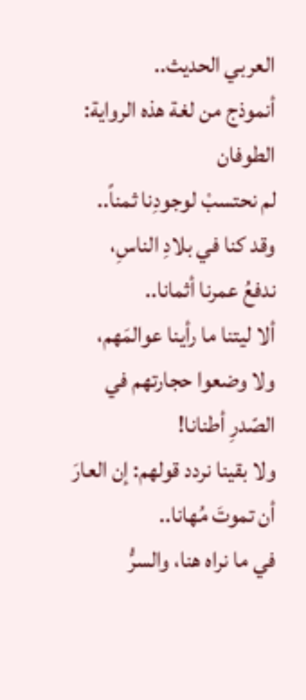العربي الحديث..
أنموذج من لغة هذه الرواية:
الطوفان
لم نحتسبْ لوجودِنا ثمناً..
وقد كنا في بلادِ الناسِ،
ندفعُ عمرنا أثمانا..
ألا ليتنا ما رأينا عوالمَهم،
ولا وضعوا حجارتهم في الصّدرِ أطنانا!
ولا بقينا نردد قولهم: إن العارَ أن تموتَ مُهانا..
في ما نراه هنا، والسرُّ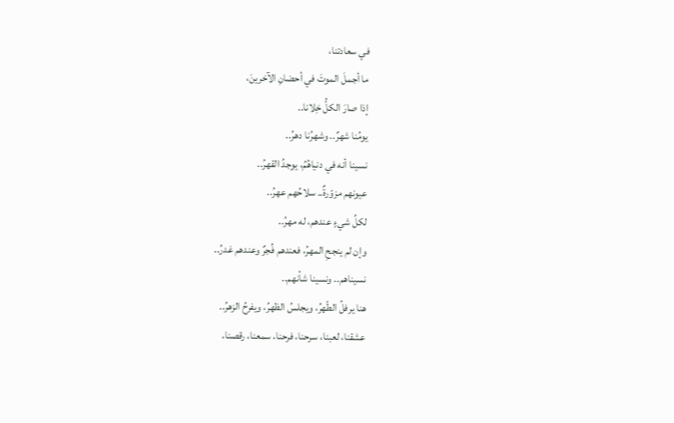في سعادتنا،
ما أجملَ الموتَ في أحضانِ الآخرينَ،
إذا صارَ الكلُّ خِلانا..
يومُنا شهرٌ.. وشهرُنا دهرُ..
نسينا أنه في دنياهُمُ، يوجدُ القهرُ..
عيونهم مزوّرةٌ.. سلاحُهم عهرُ..
لكلِّ شيءٍ عندهم، له مهرُ..
وإن لم ينجحِ المهرُ، فعندهم فُجرٌ وعندهم غدرُ..
نسيناهم.. ونسينا شأنهم..
هنا يرفلُ الطّهرُ، ويجلسُ الظهرُ، ويفرحُ الزهرُ..
عشقنا، لعبنا، سرحنا، فرحنا، سمعنا، رقصنا،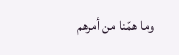وما همّنا من أمرهم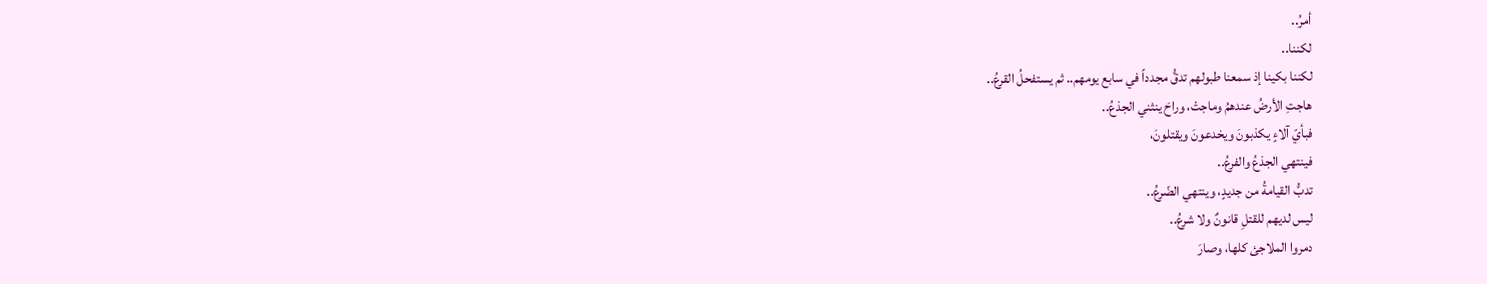أمرُ..
لكننا..
لكننا بكينا إذ سمعنا طبولهم تدقُّ مجدداً في سابع يومهم.. ثم يستفحلُ القرعُ..
هاجتِ الأرضُ عندهمُ وماجتْ، وراحَ ينثني الجذعُ..
فبأيّ آلاءٍ يكذبونَ ويخدعونَ ويقتلونَ،
فينتهي الجذعُ والفرعُ..
تدبُّ القيامةُ من جديدٍ، وينتهي الضّرعُ..
ليس لديهم للقتلِ قانونٌ ولا شرعُ..
دمروا الملاجئ كلها، وصارَ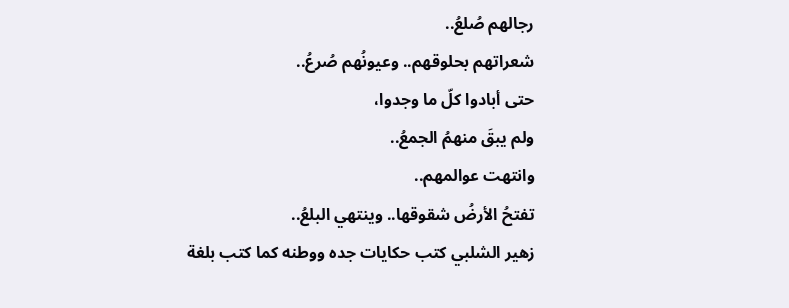رجالهم صُلعُ..
شعراتهم بحلوقهم.. وعيونُهم صُرعُ..
حتى أبادوا كلّ ما وجدوا،
ولم يبقَ منهمُ الجمعُ..
وانتهت عوالمهم..
تفتحُ الأرضُ شقوقها.. وينتهي البلعُ..
زهير الشلبي كتب حكايات جده ووطنه كما كتب بلغة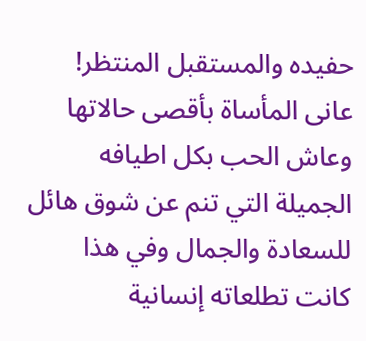حفيده والمستقبل المنتظر! عانى المأساة بأقصى حالاتها وعاش الحب بكل اطيافه الجميلة التي تنم عن شوق هائل للسعادة والجمال وفي هذا كانت تطلعاته إنسانية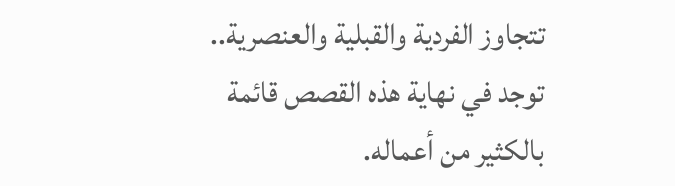تتجاوز الفردية والقبلية والعنصرية..
توجد في نهاية هذه القصص قائمة بالكثير من أعماله.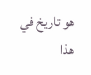هو تاريخ في هذا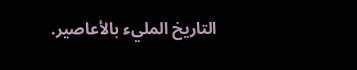التاريخ المليء بالأعاصير.